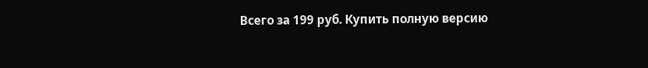Всего за 199 руб. Купить полную версию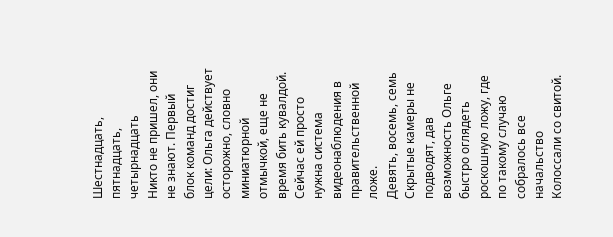Шестнадцать, пятнадцать, четырнадцать
Никто не пришел, они не знают. Первый блок команд достиг цели: Ольга действует осторожно, словно миниатюрной отмычкой, еще не время бить кувалдой. Сейчас ей просто нужна система видеонаблюдения в правительственной ложе.
Девять, восемь, семь
Скрытые камеры не подводят, дав возможность Ольге быстро оглядеть роскошную ложу, где по такому случаю собралось все начальство Колоссали со свитой.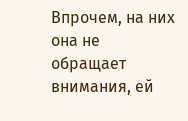Впрочем, на них она не обращает внимания, ей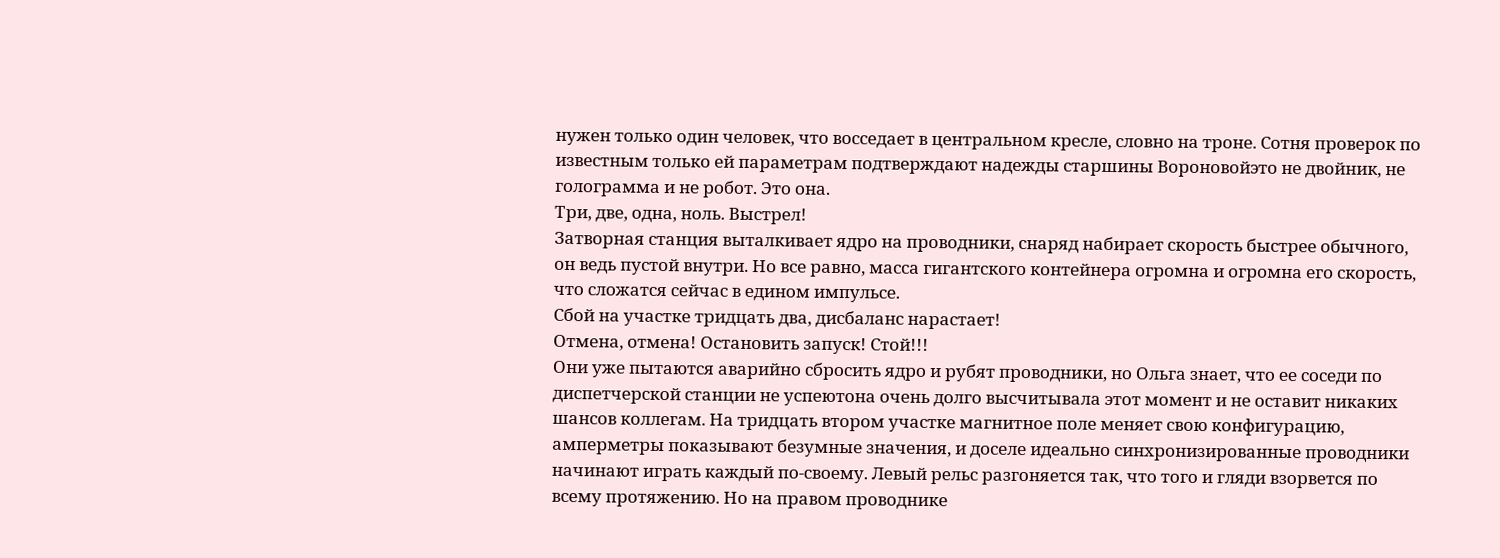нужен только один человек, что восседает в центральном кресле, словно на троне. Сотня проверок по известным только ей параметрам подтверждают надежды старшины Вороновойэто не двойник, не голограмма и не робот. Это она.
Три, две, одна, ноль. Выстрел!
Затворная станция выталкивает ядро на проводники, снаряд набирает скорость быстрее обычного, он ведь пустой внутри. Но все равно, масса гигантского контейнера огромна и огромна его скорость, что сложатся сейчас в едином импульсе.
Сбой на участке тридцать два, дисбаланс нарастает!
Отмена, отмена! Остановить запуск! Стой!!!
Они уже пытаются аварийно сбросить ядро и рубят проводники, но Ольга знает, что ее соседи по диспетчерской станции не успеютона очень долго высчитывала этот момент и не оставит никаких шансов коллегам. На тридцать втором участке магнитное поле меняет свою конфигурацию, амперметры показывают безумные значения, и доселе идеально синхронизированные проводники начинают играть каждый по-своему. Левый рельс разгоняется так, что того и гляди взорвется по всему протяжению. Но на правом проводнике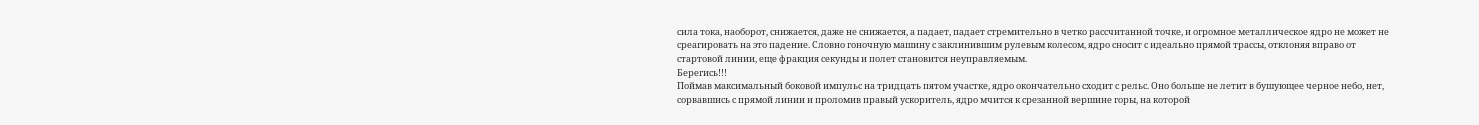сила тока, наоборот, снижается, даже не снижается, а падает, падает стремительно в четко рассчитанной точке, и огромное металлическое ядро не может не среагировать на это падение. Словно гоночную машину с заклинившим рулевым колесом, ядро сносит с идеально прямой трассы, отклоняя вправо от стартовой линии, еще фракция секунды и полет становится неуправляемым.
Берегись!!!
Поймав максимальный боковой импульс на тридцать пятом участке, ядро окончательно сходит с рельс. Оно больше не летит в бушующее черное небо, нет, сорвавшись с прямой линии и проломив правый ускоритель, ядро мчится к срезанной вершине горы, на которой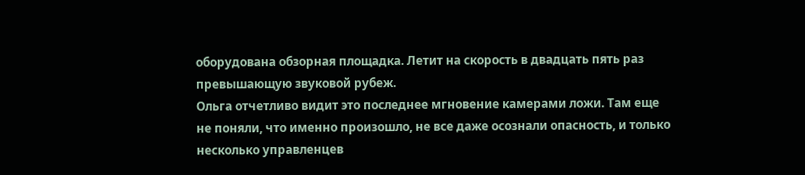оборудована обзорная площадка. Летит на скорость в двадцать пять раз превышающую звуковой рубеж.
Ольга отчетливо видит это последнее мгновение камерами ложи. Там еще не поняли, что именно произошло, не все даже осознали опасность, и только несколько управленцев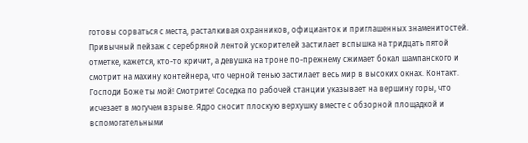готовы сорваться с места, расталкивая охранников, официанток и приглашенных знаменитостей. Привычный пейзаж с серебряной лентой ускорителей застилает вспышка на тридцать пятой отметке, кажется, кто-то кричит, а девушка на троне по-прежнему сжимает бокал шампанского и смотрит на махину контейнера, что черной тенью застилает весь мир в высоких окнах. Контакт.
Господи Боже ты мой! Смотрите! Соседка по рабочей станции указывает на вершину горы, что исчезает в могучем взрыве. Ядро сносит плоскую верхушку вместе с обзорной площадкой и вспомогательными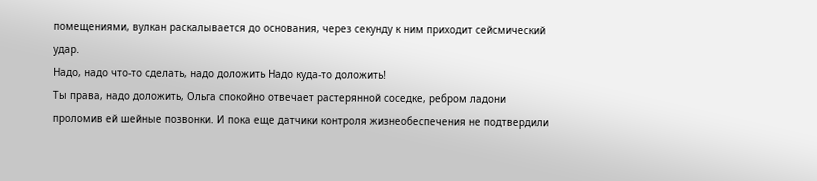помещениями, вулкан раскалывается до основания, через секунду к ним приходит сейсмический удар.
Надо, надо что-то сделать, надо доложить Надо куда-то доложить!
Ты права, надо доложить, Ольга спокойно отвечает растерянной соседке, ребром ладони проломив ей шейные позвонки. И пока еще датчики контроля жизнеобеспечения не подтвердили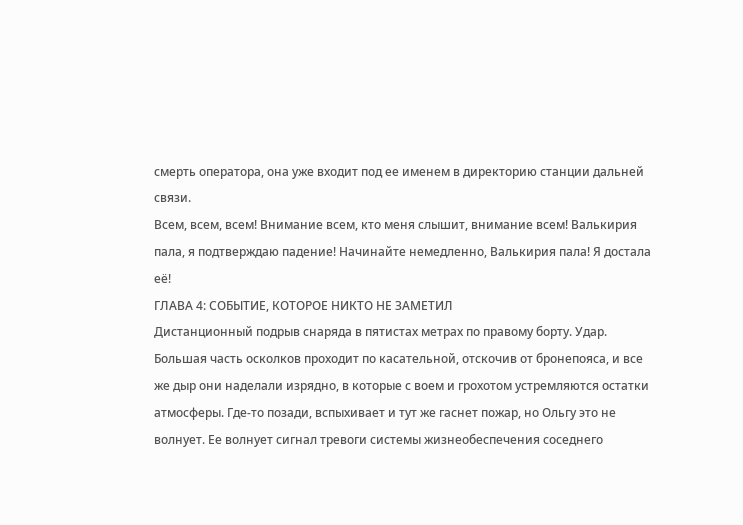смерть оператора, она уже входит под ее именем в директорию станции дальней связи.
Всем, всем, всем! Внимание всем, кто меня слышит, внимание всем! Валькирия пала, я подтверждаю падение! Начинайте немедленно, Валькирия пала! Я достала её!
ГЛАВА 4: СОБЫТИЕ, КОТОРОЕ НИКТО НЕ ЗАМЕТИЛ
Дистанционный подрыв снаряда в пятистах метрах по правому борту. Удар. Большая часть осколков проходит по касательной, отскочив от бронепояса, и все же дыр они наделали изрядно, в которые с воем и грохотом устремляются остатки атмосферы. Где-то позади, вспыхивает и тут же гаснет пожар, но Ольгу это не волнует. Ее волнует сигнал тревоги системы жизнеобеспечения соседнего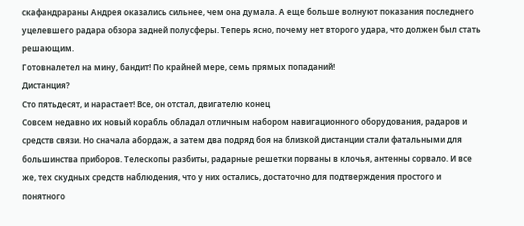скафандрараны Андрея оказались сильнее, чем она думала. А еще больше волнуют показания последнего уцелевшего радара обзора задней полусферы. Теперь ясно, почему нет второго удара, что должен был стать решающим.
Готовналетел на мину, бандит! По крайней мере, семь прямых попаданий!
Дистанция?
Сто пятьдесят, и нарастает! Все, он отстал, двигателю конец
Совсем недавно их новый корабль обладал отличным набором навигационного оборудования, радаров и средств связи. Но сначала абордаж, а затем два подряд боя на близкой дистанции стали фатальными для большинства приборов. Телескопы разбиты, радарные решетки порваны в клочья, антенны сорвало. И все же, тех скудных средств наблюдения, что у них остались, достаточно для подтверждения простого и понятного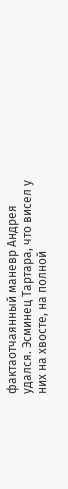фактаотчаянный маневр Андрея удался. Эсминец Тартара, что висел у них на хвосте, на полной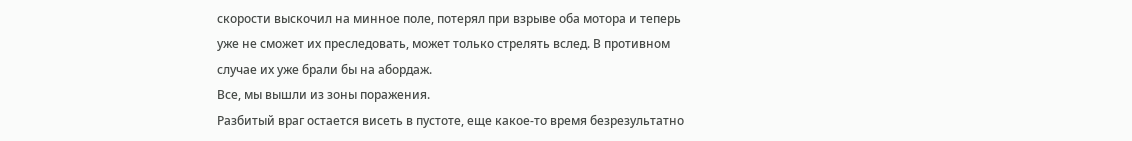скорости выскочил на минное поле, потерял при взрыве оба мотора и теперь уже не сможет их преследовать, может только стрелять вслед. В противном случае их уже брали бы на абордаж.
Все, мы вышли из зоны поражения.
Разбитый враг остается висеть в пустоте, еще какое-то время безрезультатно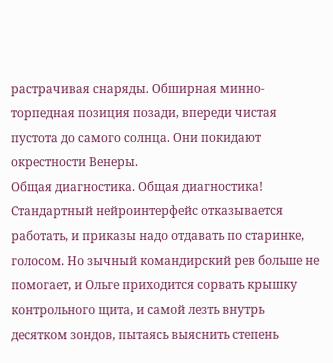растрачивая снаряды. Обширная минно-торпедная позиция позади, впереди чистая пустота до самого солнца. Они покидают окрестности Венеры.
Общая диагностика. Общая диагностика!
Стандартный нейроинтерфейс отказывается работать, и приказы надо отдавать по старинке, голосом. Но зычный командирский рев больше не помогает, и Ольге приходится сорвать крышку контрольного щита, и самой лезть внутрь десятком зондов, пытаясь выяснить степень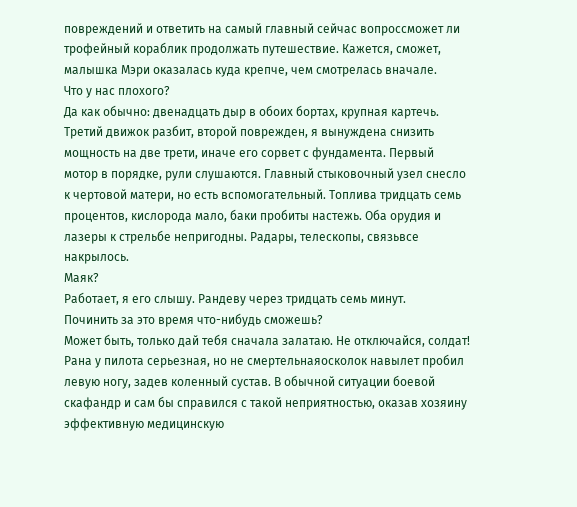повреждений и ответить на самый главный сейчас вопроссможет ли трофейный кораблик продолжать путешествие. Кажется, сможет, малышка Мэри оказалась куда крепче, чем смотрелась вначале.
Что у нас плохого?
Да как обычно: двенадцать дыр в обоих бортах, крупная картечь. Третий движок разбит, второй поврежден, я вынуждена снизить мощность на две трети, иначе его сорвет с фундамента. Первый мотор в порядке, рули слушаются. Главный стыковочный узел снесло к чертовой матери, но есть вспомогательный. Топлива тридцать семь процентов, кислорода мало, баки пробиты настежь. Оба орудия и лазеры к стрельбе непригодны. Радары, телескопы, связьвсе накрылось.
Маяк?
Работает, я его слышу. Рандеву через тридцать семь минут.
Починить за это время что-нибудь сможешь?
Может быть, только дай тебя сначала залатаю. Не отключайся, солдат!
Рана у пилота серьезная, но не смертельнаяосколок навылет пробил левую ногу, задев коленный сустав. В обычной ситуации боевой скафандр и сам бы справился с такой неприятностью, оказав хозяину эффективную медицинскую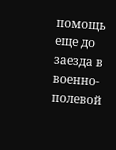помощь еще до заезда в военно-полевой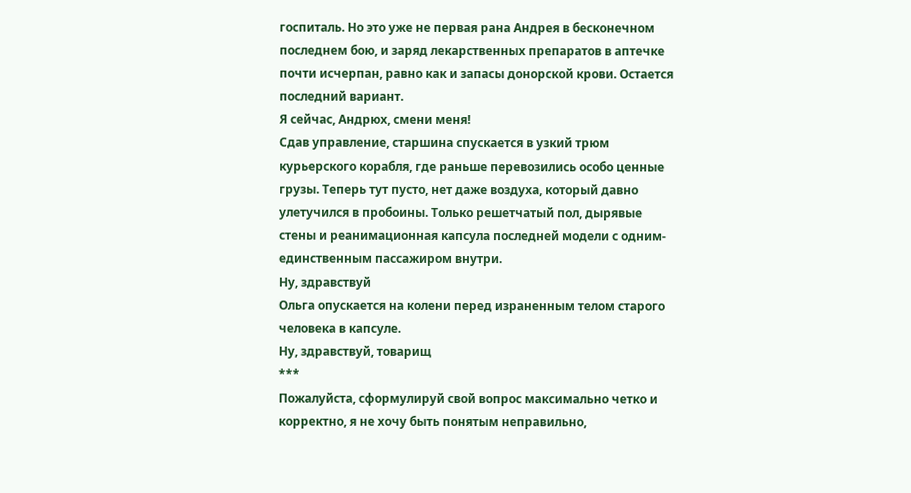госпиталь. Но это уже не первая рана Андрея в бесконечном последнем бою, и заряд лекарственных препаратов в аптечке почти исчерпан, равно как и запасы донорской крови. Остается последний вариант.
Я сейчас, Андрюх, смени меня!
Сдав управление, старшина спускается в узкий трюм курьерского корабля, где раньше перевозились особо ценные грузы. Теперь тут пусто, нет даже воздуха, который давно улетучился в пробоины. Только решетчатый пол, дырявые стены и реанимационная капсула последней модели с одним-единственным пассажиром внутри.
Ну, здравствуй
Ольга опускается на колени перед израненным телом старого человека в капсуле.
Ну, здравствуй, товарищ
***
Пожалуйста, сформулируй свой вопрос максимально четко и корректно, я не хочу быть понятым неправильно,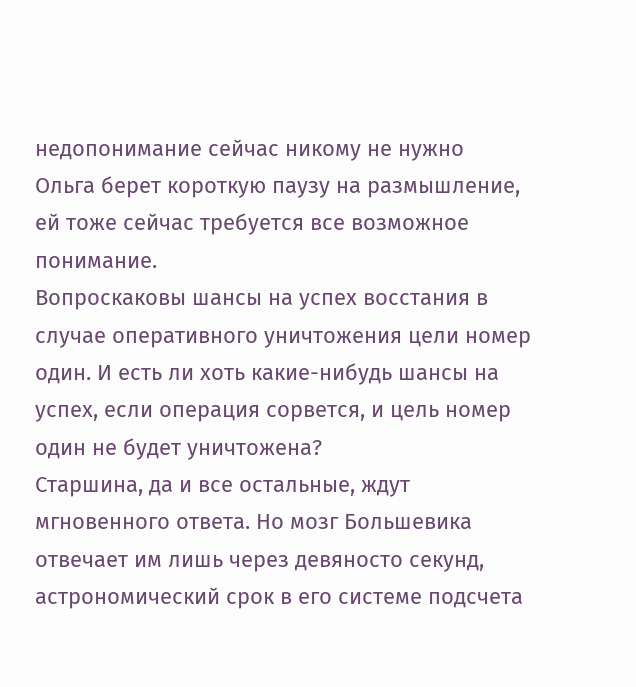недопонимание сейчас никому не нужно
Ольга берет короткую паузу на размышление, ей тоже сейчас требуется все возможное понимание.
Вопроскаковы шансы на успех восстания в случае оперативного уничтожения цели номер один. И есть ли хоть какие-нибудь шансы на успех, если операция сорвется, и цель номер один не будет уничтожена?
Старшина, да и все остальные, ждут мгновенного ответа. Но мозг Большевика отвечает им лишь через девяносто секунд, астрономический срок в его системе подсчета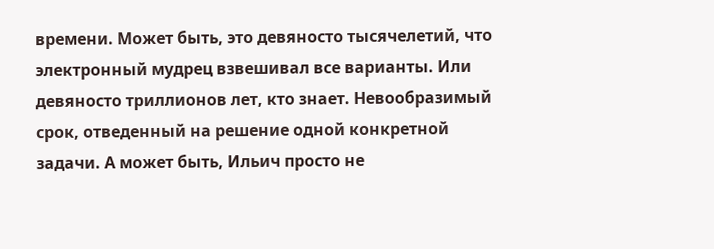времени. Может быть, это девяносто тысячелетий, что электронный мудрец взвешивал все варианты. Или девяносто триллионов лет, кто знает. Невообразимый срок, отведенный на решение одной конкретной задачи. А может быть, Ильич просто не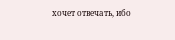хочет отвечать, ибо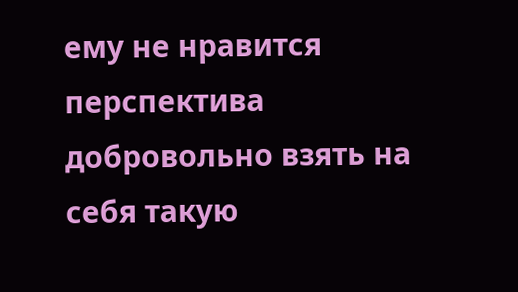ему не нравится перспектива добровольно взять на себя такую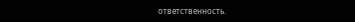ответственность.